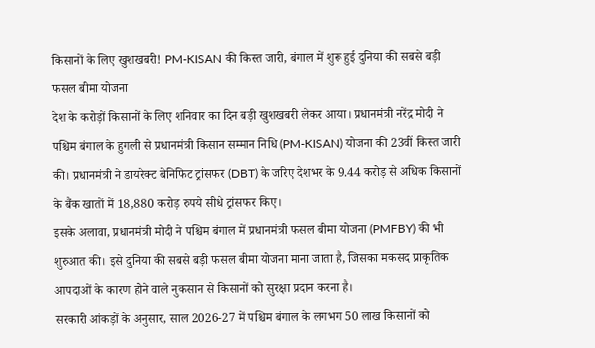किसानों के लिए खुशखबरी! PM-KISAN की किस्त जारी, बंगाल में शुरू हुई दुनिया की सबसे बड़ी फसल बीमा योजना
देश के करोड़ों किसानों के लिए शनिवार का दिन बड़ी खुशखबरी लेकर आया। प्रधानमंत्री नरेंद्र मोदी ने पश्चिम बंगाल के हुगली से प्रधानमंत्री किसान सम्मान निधि (PM-KISAN) योजना की 23वीं किस्त जारी की। प्रधानमंत्री ने डायरेक्ट बेनिफिट ट्रांसफर (DBT) के जरिए देशभर के 9.44 करोड़ से अधिक किसानों के बैंक खातों में 18,880 करोड़ रुपये सीधे ट्रांसफर किए।
इसके अलावा, प्रधानमंत्री मोदी ने पश्चिम बंगाल में प्रधानमंत्री फसल बीमा योजना (PMFBY) की भी शुरुआत की। इसे दुनिया की सबसे बड़ी फसल बीमा योजना माना जाता है, जिसका मकसद प्राकृतिक आपदाओं के कारण होने वाले नुकसान से किसानों को सुरक्षा प्रदान करना है।
सरकारी आंकड़ों के अनुसार, साल 2026-27 में पश्चिम बंगाल के लगभग 50 लाख किसानों को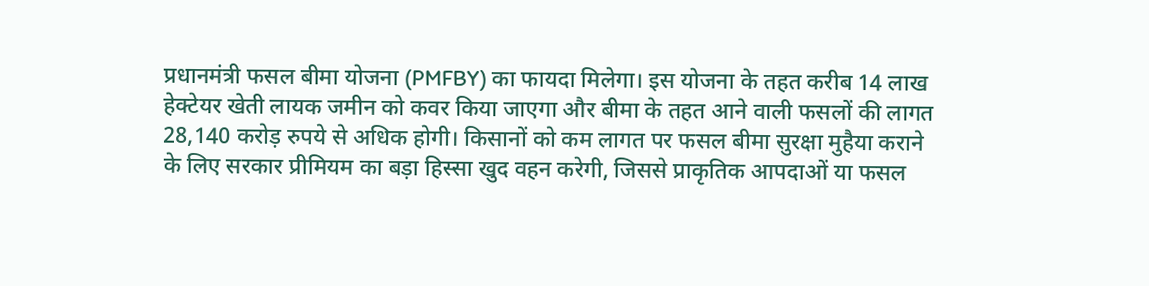प्रधानमंत्री फसल बीमा योजना (PMFBY) का फायदा मिलेगा। इस योजना के तहत करीब 14 लाख हेक्टेयर खेती लायक जमीन को कवर किया जाएगा और बीमा के तहत आने वाली फसलों की लागत 28,140 करोड़ रुपये से अधिक होगी। किसानों को कम लागत पर फसल बीमा सुरक्षा मुहैया कराने के लिए सरकार प्रीमियम का बड़ा हिस्सा खुद वहन करेगी, जिससे प्राकृतिक आपदाओं या फसल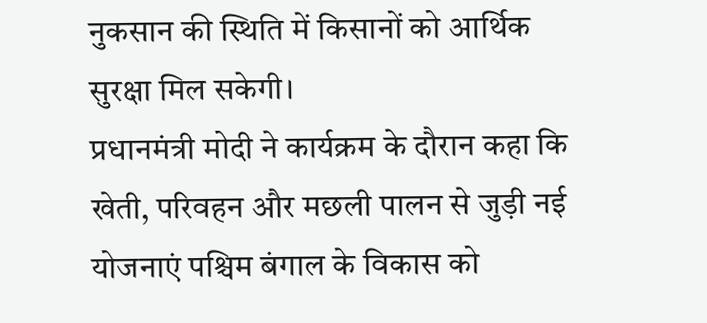नुकसान की स्थिति में किसानों को आर्थिक सुरक्षा मिल सकेगी।
प्रधानमंत्री मोदी ने कार्यक्रम के दौरान कहा कि खेती, परिवहन और मछली पालन से जुड़ी नई योजनाएं पश्चिम बंगाल के विकास को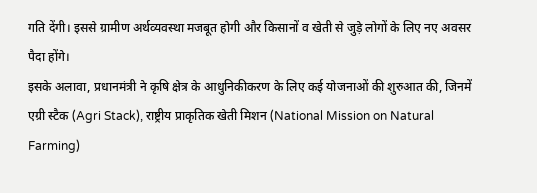गति देंगी। इससे ग्रामीण अर्थव्यवस्था मजबूत होगी और किसानों व खेती से जुड़े लोगों के लिए नए अवसर पैदा होंगे।
इसके अलावा, प्रधानमंत्री ने कृषि क्षेत्र के आधुनिकीकरण के लिए कई योजनाओं की शुरुआत की, जिनमें एग्री स्टैक (Agri Stack), राष्ट्रीय प्राकृतिक खेती मिशन (National Mission on Natural Farming)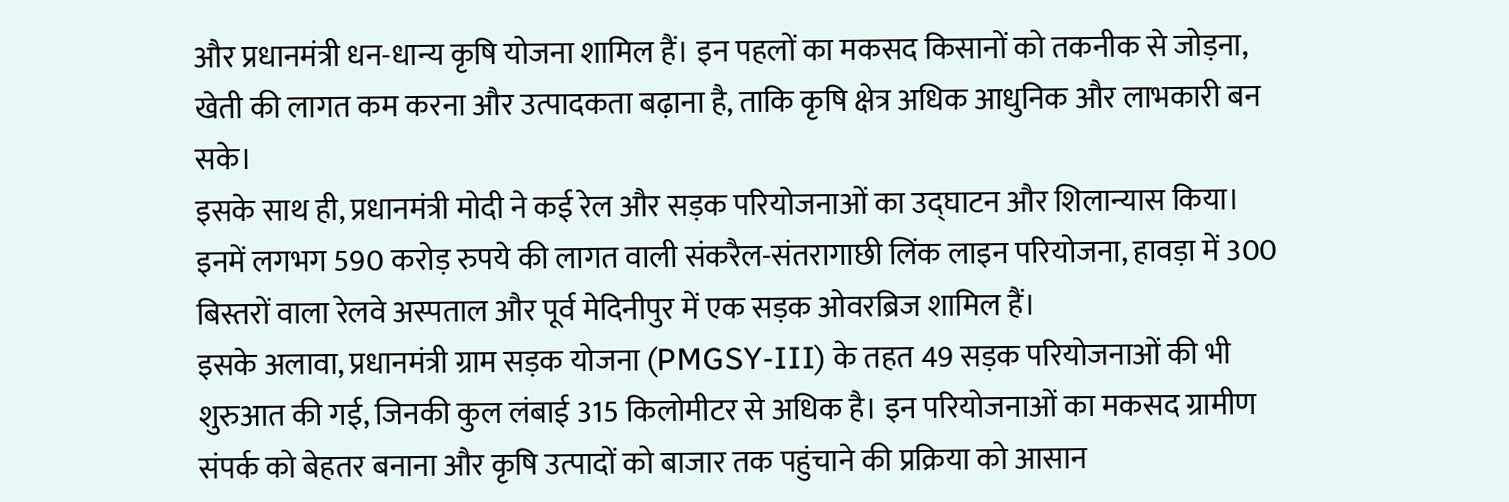और प्रधानमंत्री धन-धान्य कृषि योजना शामिल हैं। इन पहलों का मकसद किसानों को तकनीक से जोड़ना, खेती की लागत कम करना और उत्पादकता बढ़ाना है, ताकि कृषि क्षेत्र अधिक आधुनिक और लाभकारी बन सके।
इसके साथ ही, प्रधानमंत्री मोदी ने कई रेल और सड़क परियोजनाओं का उद्घाटन और शिलान्यास किया। इनमें लगभग 590 करोड़ रुपये की लागत वाली संकरैल-संतरागाछी लिंक लाइन परियोजना, हावड़ा में 300 बिस्तरों वाला रेलवे अस्पताल और पूर्व मेदिनीपुर में एक सड़क ओवरब्रिज शामिल हैं।
इसके अलावा, प्रधानमंत्री ग्राम सड़क योजना (PMGSY-III) के तहत 49 सड़क परियोजनाओं की भी शुरुआत की गई, जिनकी कुल लंबाई 315 किलोमीटर से अधिक है। इन परियोजनाओं का मकसद ग्रामीण संपर्क को बेहतर बनाना और कृषि उत्पादों को बाजार तक पहुंचाने की प्रक्रिया को आसान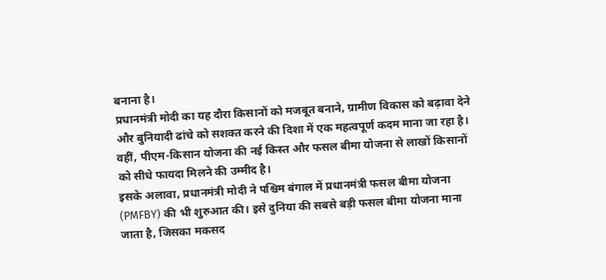बनाना है।
प्रधानमंत्री मोदी का यह दौरा किसानों को मजबूत बनाने, ग्रामीण विकास को बढ़ावा देने और बुनियादी ढांचे को सशक्त करने की दिशा में एक महत्वपूर्ण कदम माना जा रहा है। वहीं, पीएम-किसान योजना की नई किस्त और फसल बीमा योजना से लाखों किसानों को सीधे फायदा मिलने की उम्मीद है।
इसके अलावा, प्रधानमंत्री मोदी ने पश्चिम बंगाल में प्रधानमंत्री फसल बीमा योजना (PMFBY) की भी शुरुआत की। इसे दुनिया की सबसे बड़ी फसल बीमा योजना माना जाता है, जिसका मकसद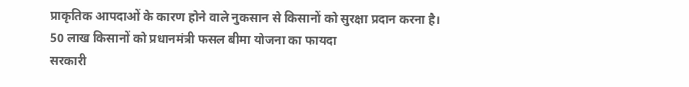प्राकृतिक आपदाओं के कारण होने वाले नुकसान से किसानों को सुरक्षा प्रदान करना है।
50 लाख किसानों को प्रधानमंत्री फसल बीमा योजना का फायदा
सरकारी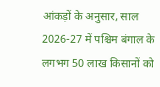आंकड़ों के अनुसार, साल 2026-27 में पश्चिम बंगाल के लगभग 50 लाख किसानों को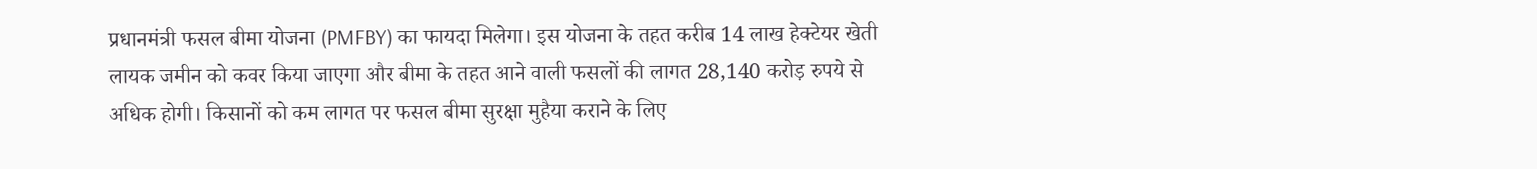प्रधानमंत्री फसल बीमा योजना (PMFBY) का फायदा मिलेगा। इस योजना के तहत करीब 14 लाख हेक्टेयर खेती लायक जमीन को कवर किया जाएगा और बीमा के तहत आने वाली फसलों की लागत 28,140 करोड़ रुपये से अधिक होगी। किसानों को कम लागत पर फसल बीमा सुरक्षा मुहैया कराने के लिए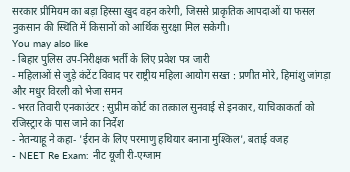सरकार प्रीमियम का बड़ा हिस्सा खुद वहन करेगी, जिससे प्राकृतिक आपदाओं या फसल नुकसान की स्थिति में किसानों को आर्थिक सुरक्षा मिल सकेगी।
You may also like
- बिहार पुलिस उप-निरीक्षक भर्ती के लिए प्रवेश पत्र जारी
- महिलाओं से जुड़े कंटेंट विवाद पर राष्ट्रीय महिला आयोग सख्त : प्रणीत मोरे, हिमांशु जांगड़ा और मधुर विरली को भेजा समन
- भरत तिवारी एनकाउंटर : सुप्रीम कोर्ट का तत्काल सुनवाई से इनकार, याचिकाकर्ता को रजिस्ट्रार के पास जाने का निर्देश
- नेतन्याहू ने कहा- 'ईरान के लिए परमाणु हथियार बनाना मुश्किल', बताई वजह
- NEET Re Exam: नीट यूजी री-एग्जाम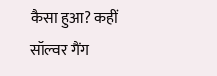कैसा हुआ? कहीं सॉल्वर गैंग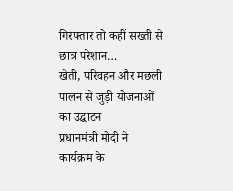गिरफ्तार तो कहीं सख्ती से छात्र परेशान…
खेती, परिवहन और मछली पालन से जुड़ी योजनाओं का उद्घाटन
प्रधानमंत्री मोदी ने कार्यक्रम के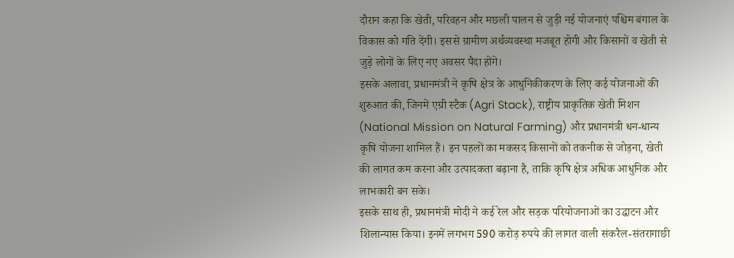दौरान कहा कि खेती, परिवहन और मछली पालन से जुड़ी नई योजनाएं पश्चिम बंगाल के विकास को गति देंगी। इससे ग्रामीण अर्थव्यवस्था मजबूत होगी और किसानों व खेती से जुड़े लोगों के लिए नए अवसर पैदा होंगे।
इसके अलावा, प्रधानमंत्री ने कृषि क्षेत्र के आधुनिकीकरण के लिए कई योजनाओं की शुरुआत की, जिनमें एग्री स्टैक (Agri Stack), राष्ट्रीय प्राकृतिक खेती मिशन (National Mission on Natural Farming) और प्रधानमंत्री धन-धान्य कृषि योजना शामिल हैं। इन पहलों का मकसद किसानों को तकनीक से जोड़ना, खेती की लागत कम करना और उत्पादकता बढ़ाना है, ताकि कृषि क्षेत्र अधिक आधुनिक और लाभकारी बन सके।
इसके साथ ही, प्रधानमंत्री मोदी ने कई रेल और सड़क परियोजनाओं का उद्घाटन और शिलान्यास किया। इनमें लगभग 590 करोड़ रुपये की लागत वाली संकरैल-संतरागाछी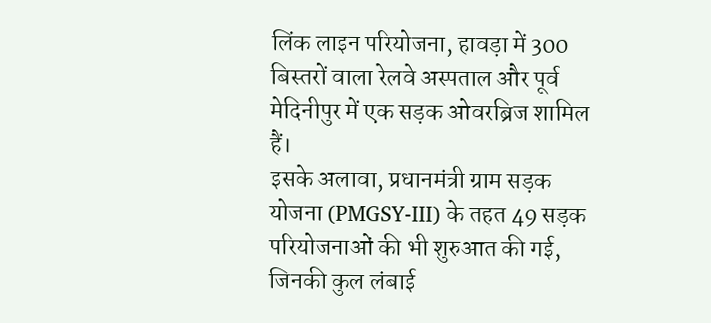लिंक लाइन परियोजना, हावड़ा में 300 बिस्तरों वाला रेलवे अस्पताल और पूर्व मेदिनीपुर में एक सड़क ओवरब्रिज शामिल हैं।
इसके अलावा, प्रधानमंत्री ग्राम सड़क योजना (PMGSY-III) के तहत 49 सड़क परियोजनाओं की भी शुरुआत की गई, जिनकी कुल लंबाई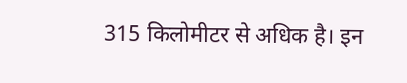315 किलोमीटर से अधिक है। इन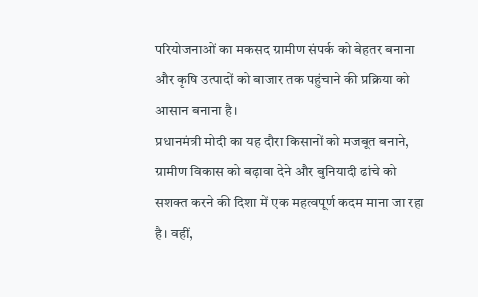परियोजनाओं का मकसद ग्रामीण संपर्क को बेहतर बनाना और कृषि उत्पादों को बाजार तक पहुंचाने की प्रक्रिया को आसान बनाना है।
प्रधानमंत्री मोदी का यह दौरा किसानों को मजबूत बनाने, ग्रामीण विकास को बढ़ावा देने और बुनियादी ढांचे को सशक्त करने की दिशा में एक महत्वपूर्ण कदम माना जा रहा है। वहीं,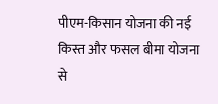पीएम-किसान योजना की नई किस्त और फसल बीमा योजना से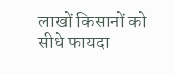लाखों किसानों को सीधे फायदा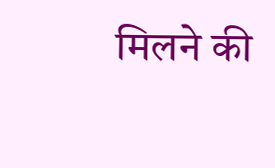मिलने की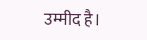उम्मीद है।